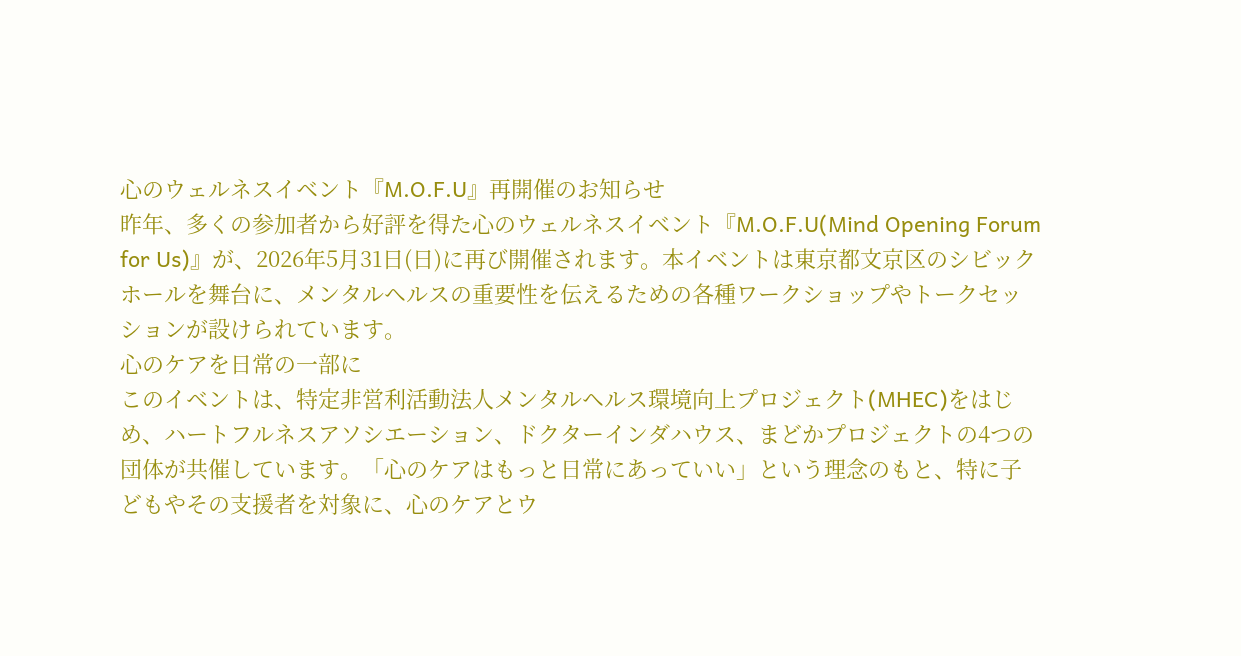心のウェルネスイベント『M.O.F.U』再開催のお知らせ
昨年、多くの参加者から好評を得た心のウェルネスイベント『M.O.F.U(Mind Opening Forum for Us)』が、2026年5月31日(日)に再び開催されます。本イベントは東京都文京区のシビックホールを舞台に、メンタルヘルスの重要性を伝えるための各種ワークショップやトークセッションが設けられています。
心のケアを日常の一部に
このイベントは、特定非営利活動法人メンタルヘルス環境向上プロジェクト(MHEC)をはじめ、ハートフルネスアソシエーション、ドクターインダハウス、まどかプロジェクトの4つの団体が共催しています。「心のケアはもっと日常にあっていい」という理念のもと、特に子どもやその支援者を対象に、心のケアとウ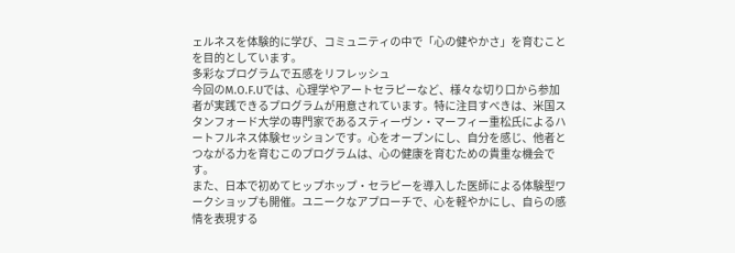ェルネスを体験的に学び、コミュニティの中で「心の健やかさ」を育むことを目的としています。
多彩なプログラムで五感をリフレッシュ
今回のM.O.F.Uでは、心理学やアートセラピーなど、様々な切り口から参加者が実践できるプログラムが用意されています。特に注目すべきは、米国スタンフォード大学の専門家であるスティーヴン・マーフィー重松氏によるハートフルネス体験セッションです。心をオープンにし、自分を感じ、他者とつながる力を育むこのプログラムは、心の健康を育むための貴重な機会です。
また、日本で初めてヒップホップ・セラピーを導入した医師による体験型ワークショップも開催。ユニークなアプローチで、心を軽やかにし、自らの感情を表現する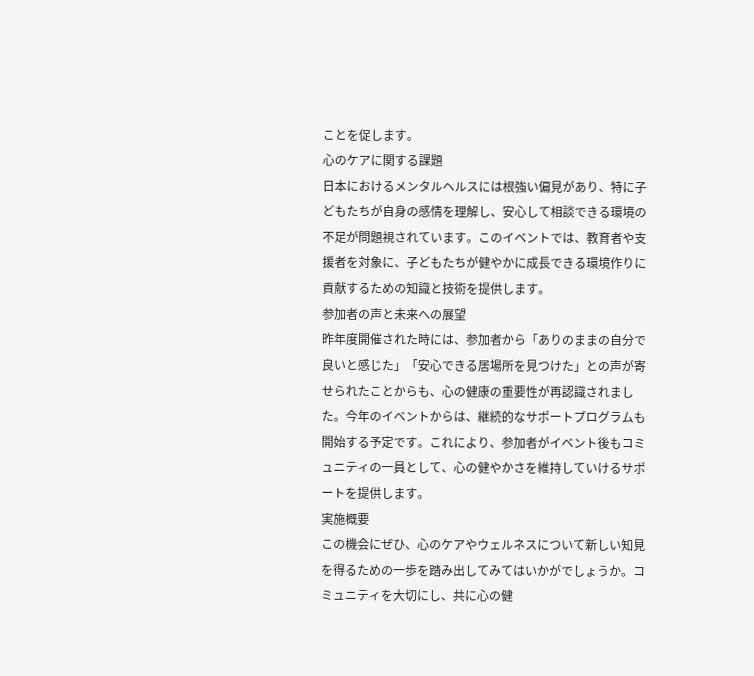ことを促します。
心のケアに関する課題
日本におけるメンタルヘルスには根強い偏見があり、特に子どもたちが自身の感情を理解し、安心して相談できる環境の不足が問題視されています。このイベントでは、教育者や支援者を対象に、子どもたちが健やかに成長できる環境作りに貢献するための知識と技術を提供します。
参加者の声と未来への展望
昨年度開催された時には、参加者から「ありのままの自分で良いと感じた」「安心できる居場所を見つけた」との声が寄せられたことからも、心の健康の重要性が再認識されました。今年のイベントからは、継続的なサポートプログラムも開始する予定です。これにより、参加者がイベント後もコミュニティの一員として、心の健やかさを維持していけるサポートを提供します。
実施概要
この機会にぜひ、心のケアやウェルネスについて新しい知見を得るための一歩を踏み出してみてはいかがでしょうか。コミュニティを大切にし、共に心の健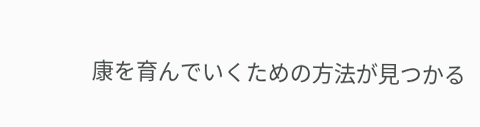康を育んでいくための方法が見つかる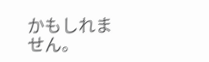かもしれません。